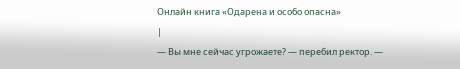Онлайн книга «Одарена и особо опасна»
|
— Вы мне сейчас угрожаете? — перебил ректор. —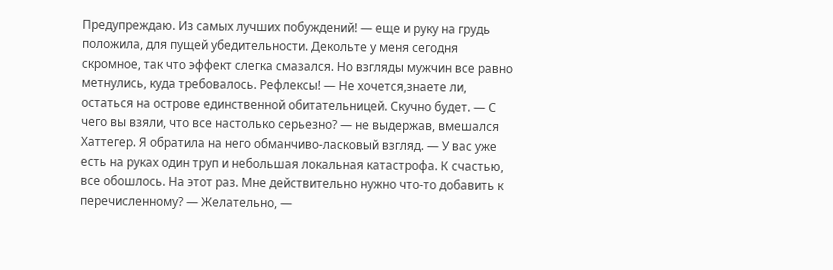Предупреждаю. Из самых лучших побуждений! — еще и руку на грудь положила, для пущей убедительности. Декольте у меня сегодня скромное, так что эффект слегка смазался. Но взгляды мужчин все равно метнулись, куда требовалось. Рефлексы! — Не хочется,знаете ли, остаться на острове единственной обитательницей. Скучно будет. — С чего вы взяли, что все настолько серьезно? — не выдержав, вмешался Хаттегер. Я обратила на него обманчиво-ласковый взгляд. — У вас уже есть на руках один труп и небольшая локальная катастрофа. К счастью, все обошлось. На этот раз. Мне действительно нужно что-то добавить к перечисленному? — Желательно, —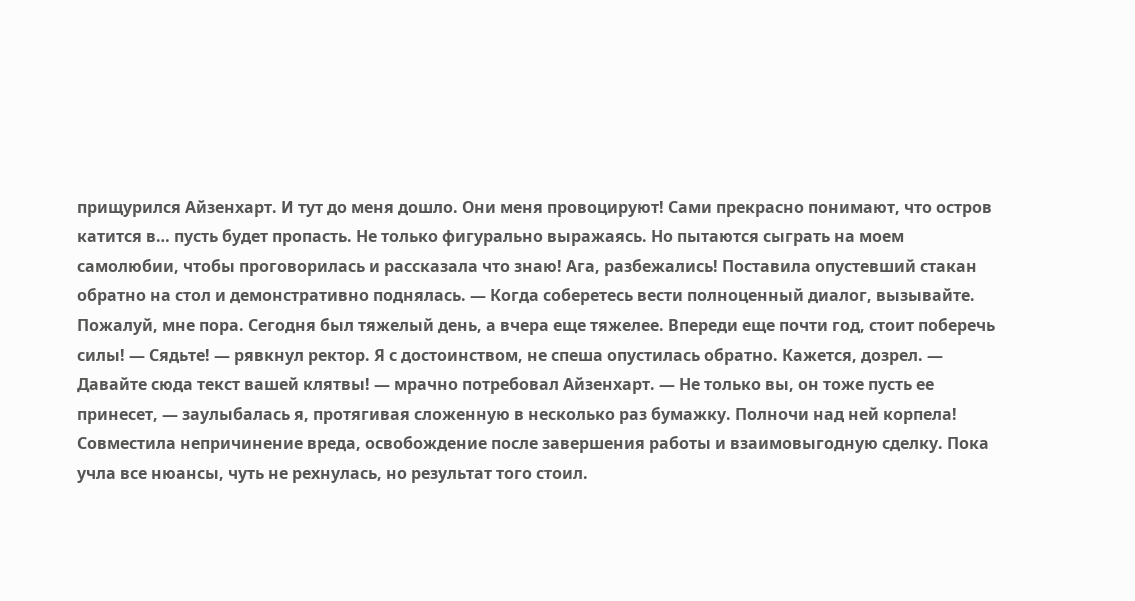прищурился Айзенхарт. И тут до меня дошло. Они меня провоцируют! Сами прекрасно понимают, что остров катится в… пусть будет пропасть. Не только фигурально выражаясь. Но пытаются сыграть на моем самолюбии, чтобы проговорилась и рассказала что знаю! Ага, разбежались! Поставила опустевший стакан обратно на стол и демонстративно поднялась. — Когда соберетесь вести полноценный диалог, вызывайте. Пожалуй, мне пора. Сегодня был тяжелый день, а вчера еще тяжелее. Впереди еще почти год, стоит поберечь силы! — Сядьте! — рявкнул ректор. Я с достоинством, не спеша опустилась обратно. Кажется, дозрел. — Давайте сюда текст вашей клятвы! — мрачно потребовал Айзенхарт. — Не только вы, он тоже пусть ее принесет, — заулыбалась я, протягивая сложенную в несколько раз бумажку. Полночи над ней корпела! Совместила непричинение вреда, освобождение после завершения работы и взаимовыгодную сделку. Пока учла все нюансы, чуть не рехнулась, но результат того стоил.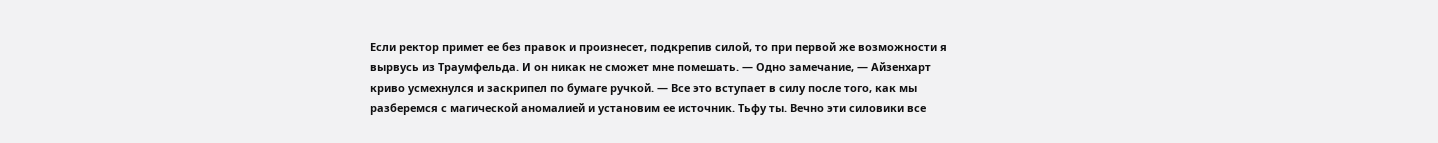Если ректор примет ее без правок и произнесет, подкрепив силой, то при первой же возможности я вырвусь из Траумфельда. И он никак не сможет мне помешать. — Одно замечание, — Айзенхарт криво усмехнулся и заскрипел по бумаге ручкой. — Все это вступает в силу после того, как мы разберемся с магической аномалией и установим ее источник. Тьфу ты. Вечно эти силовики все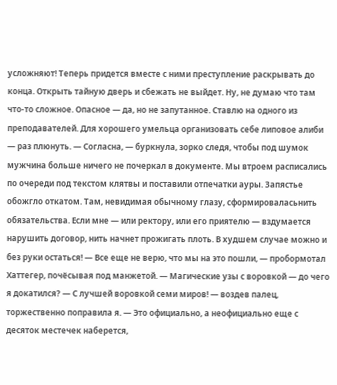усложняют! Теперь придется вместе с ними преступление раскрывать до конца. Открыть тайную дверь и сбежать не выйдет. Ну, не думаю что там что-то сложное. Опасное — да, но не запутанное. Ставлю на одного из преподавателей. Для хорошего умельца организовать себе липовое алиби — раз плюнуть. — Согласна, — буркнула, зорко следя, чтобы под шумок мужчина больше ничего не почеркал в документе. Мы втроем расписались по очереди под текстом клятвы и поставили отпечатки ауры. Запястье обожгло откатом. Там, невидимая обычному глазу, сформироваласьнить обязательства. Если мне — или ректору, или его приятелю — вздумается нарушить договор, нить начнет прожигать плоть. В худшем случае можно и без руки остаться! — Все еще не верю, что мы на это пошли, — пробормотал Хаттегер, почёсывая под манжетой. — Магические узы с воровкой — до чего я докатился? — С лучшей воровкой семи миров! — воздев палец, торжественно поправила я. — Это официально, а неофициально еще с десяток местечек наберется,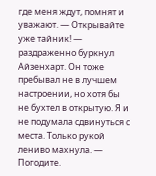где меня ждут, помнят и уважают. — Открывайте уже тайник! — раздраженно буркнул Айзенхарт. Он тоже пребывал не в лучшем настроении, но хотя бы не бухтел в открытую. Я и не подумала сдвинуться с места. Только рукой лениво махнула. — Погодите.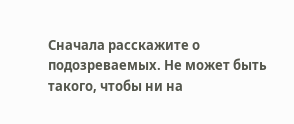Сначала расскажите о подозреваемых. Не может быть такого, чтобы ни на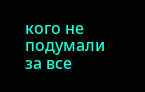кого не подумали за все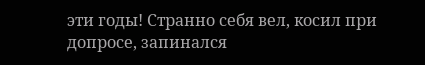эти годы! Странно себя вел, косил при допросе, запинался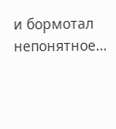и бормотал непонятное…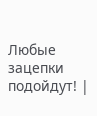Любые зацепки подойдут! |